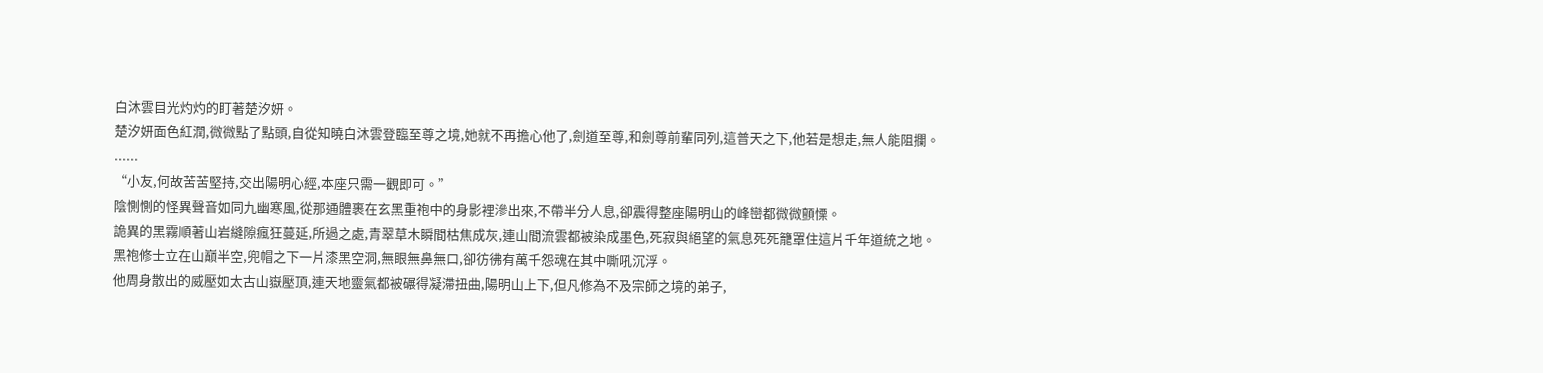白沐雲目光灼灼的盯著楚汐妍。
楚汐妍面色紅潤,微微點了點頭,自從知曉白沐雲登臨至尊之境,她就不再擔心他了,劍道至尊,和劍尊前輩同列,這普天之下,他若是想走,無人能阻攔。
......
“小友,何故苦苦堅持,交出陽明心經,本座只需一觀即可。”
陰惻惻的怪異聲音如同九幽寒風,從那通體裹在玄黑重袍中的身影裡滲出來,不帶半分人息,卻震得整座陽明山的峰巒都微微顫慄。
詭異的黑霧順著山岩縫隙瘋狂蔓延,所過之處,青翠草木瞬間枯焦成灰,連山間流雲都被染成墨色,死寂與絕望的氣息死死籠罩住這片千年道統之地。
黑袍修士立在山巔半空,兜帽之下一片漆黑空洞,無眼無鼻無口,卻彷彿有萬千怨魂在其中嘶吼沉浮。
他周身散出的威壓如太古山嶽壓頂,連天地靈氣都被碾得凝滯扭曲,陽明山上下,但凡修為不及宗師之境的弟子,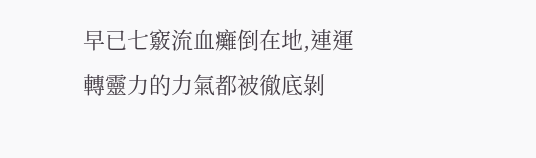早已七竅流血癱倒在地,連運轉靈力的力氣都被徹底剝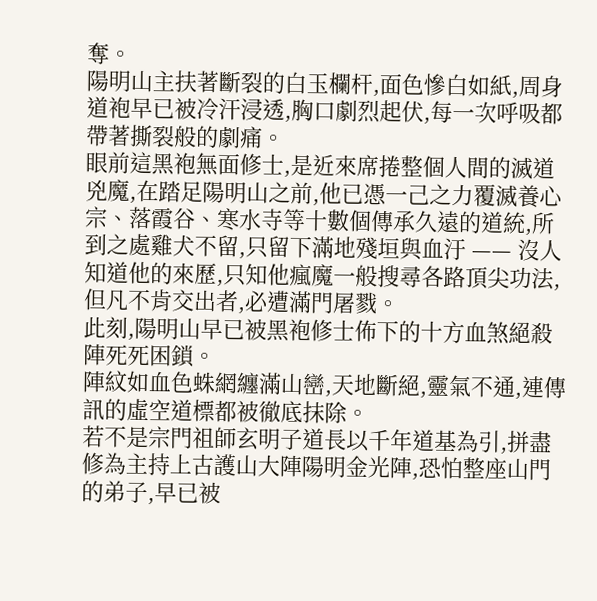奪。
陽明山主扶著斷裂的白玉欄杆,面色慘白如紙,周身道袍早已被冷汗浸透,胸口劇烈起伏,每一次呼吸都帶著撕裂般的劇痛。
眼前這黑袍無面修士,是近來席捲整個人間的滅道兇魔,在踏足陽明山之前,他已憑一己之力覆滅養心宗、落霞谷、寒水寺等十數個傳承久遠的道統,所到之處雞犬不留,只留下滿地殘垣與血汙 —— 沒人知道他的來歷,只知他瘋魔一般搜尋各路頂尖功法,但凡不肯交出者,必遭滿門屠戮。
此刻,陽明山早已被黑袍修士佈下的十方血煞絕殺陣死死困鎖。
陣紋如血色蛛網纏滿山巒,天地斷絕,靈氣不通,連傳訊的虛空道標都被徹底抹除。
若不是宗門祖師玄明子道長以千年道基為引,拼盡修為主持上古護山大陣陽明金光陣,恐怕整座山門的弟子,早已被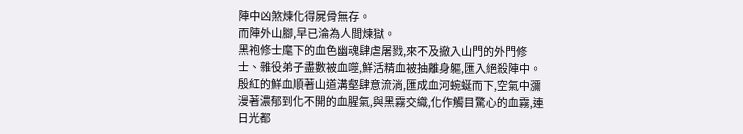陣中凶煞煉化得屍骨無存。
而陣外山腳,早已淪為人間煉獄。
黑袍修士麾下的血色幽魂肆虐屠戮,來不及撤入山門的外門修士、雜役弟子盡數被血噬,鮮活精血被抽離身軀,匯入絕殺陣中。
殷紅的鮮血順著山道溝壑肆意流淌,匯成血河蜿蜒而下,空氣中瀰漫著濃郁到化不開的血腥氣,與黑霧交織,化作觸目驚心的血霧,連日光都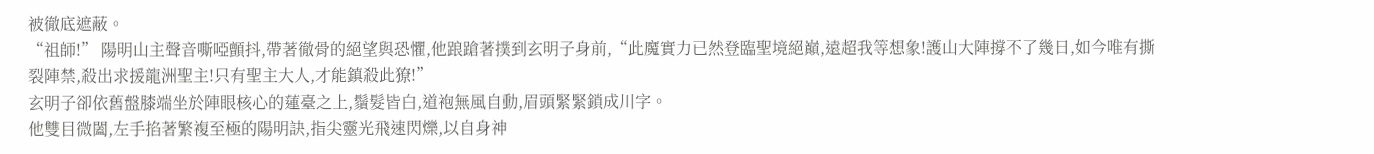被徹底遮蔽。
“祖師!” 陽明山主聲音嘶啞顫抖,帶著徹骨的絕望與恐懼,他踉蹌著撲到玄明子身前,“此魔實力已然登臨聖境絕巔,遠超我等想象!護山大陣撐不了幾日,如今唯有撕裂陣禁,殺出求援龍洲聖主!只有聖主大人,才能鎮殺此獠!”
玄明子卻依舊盤膝端坐於陣眼核心的蓮臺之上,鬚髮皆白,道袍無風自動,眉頭緊緊鎖成川字。
他雙目微闔,左手掐著繁複至極的陽明訣,指尖靈光飛速閃爍,以自身神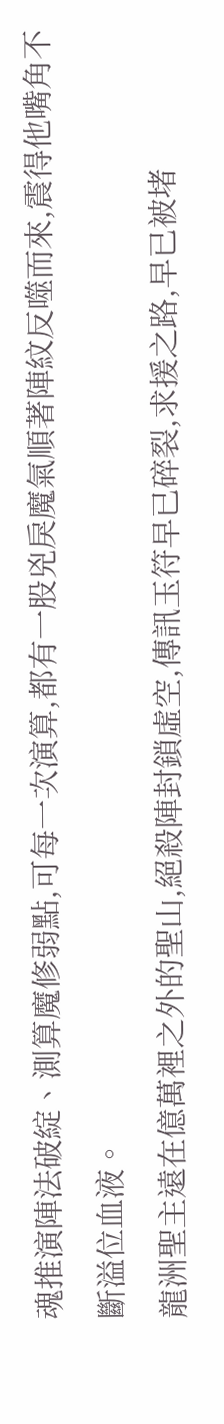魂推演陣法破綻、測算魔修弱點,可每一次演算,都有一股兇戾魔氣順著陣紋反噬而來,震得他嘴角不斷溢位血液。
龍洲聖主遠在億萬裡之外的聖山,絕殺陣封鎖虛空,傳訊玉符早已碎裂,求援之路,早已被堵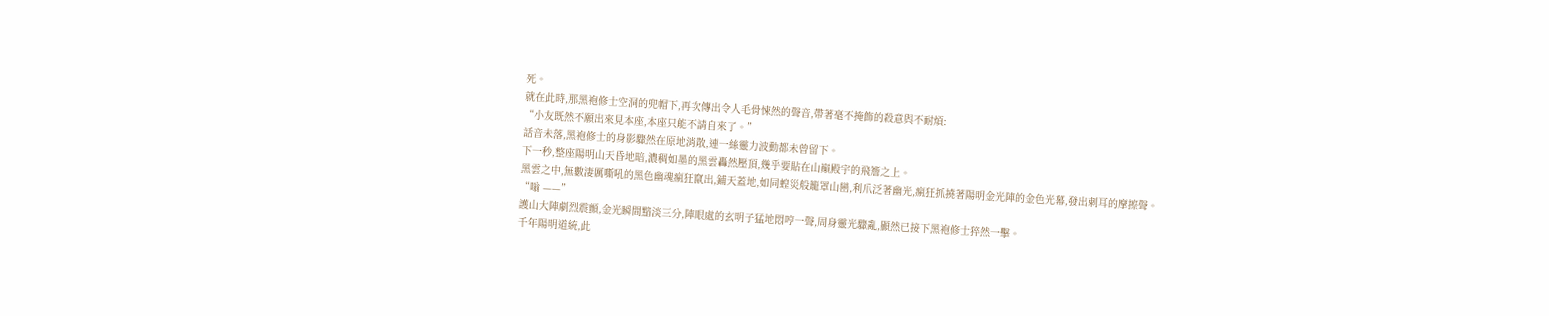死。
就在此時,那黑袍修士空洞的兜帽下,再次傳出令人毛骨悚然的聲音,帶著毫不掩飾的殺意與不耐煩:
“小友既然不願出來見本座,本座只能不請自來了。”
話音未落,黑袍修士的身影驟然在原地消散,連一絲靈力波動都未曾留下。
下一秒,整座陽明山天昏地暗,濃稠如墨的黑雲轟然壓頂,幾乎要貼在山巔殿宇的飛簷之上。
黑雲之中,無數淒厲嘶吼的黑色幽魂瘋狂竄出,鋪天蓋地,如同蝗災般籠罩山巒,利爪泛著幽光,瘋狂抓撓著陽明金光陣的金色光幕,發出刺耳的摩擦聲。
“嗡 ——”
護山大陣劇烈震顫,金光瞬間黯淡三分,陣眼處的玄明子猛地悶哼一聲,周身靈光驟亂,顯然已接下黑袍修士猝然一擊。
千年陽明道統,此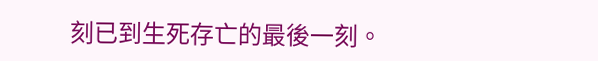刻已到生死存亡的最後一刻。